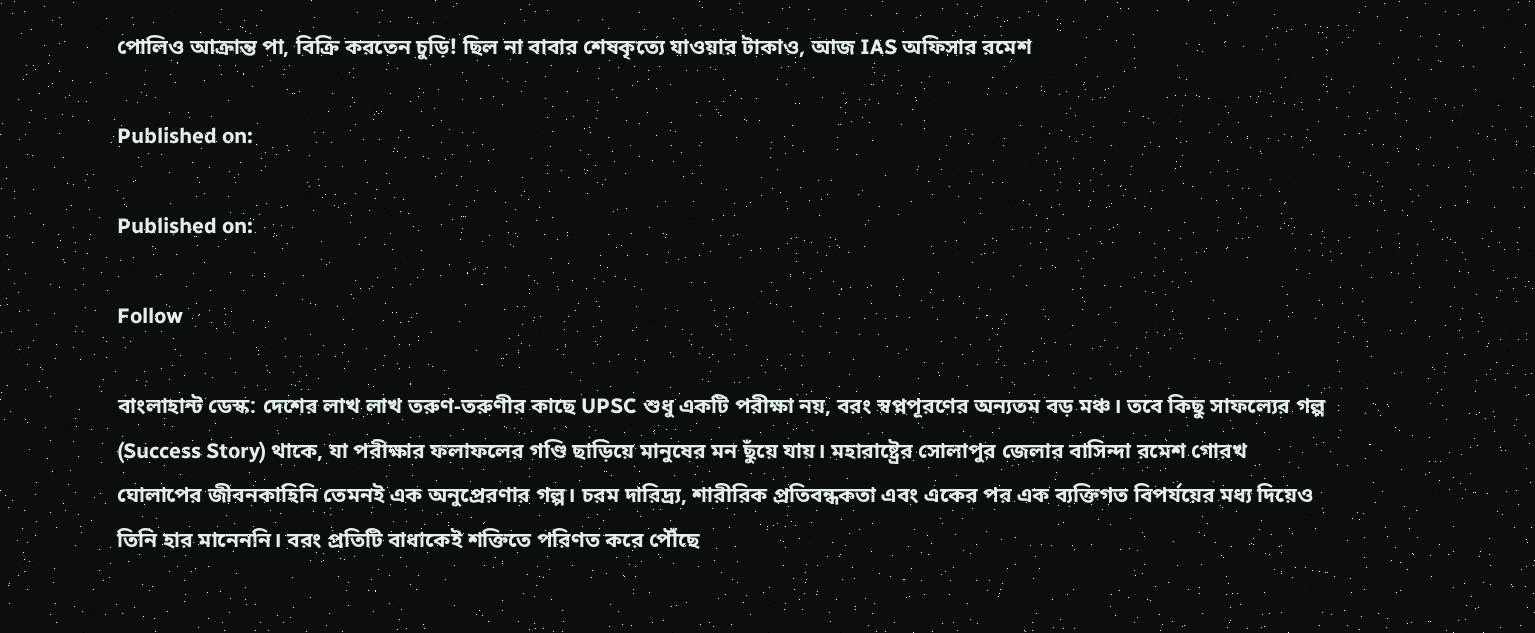পোলিও আক্রান্ত পা, বিক্রি করতেন চুড়ি! ছিল না বাবার শেষকৃত্যে যাওয়ার টাকাও, আজ IAS অফিসার রমেশ

Published on:

Published on:

Follow

বাংলাহান্ট ডেস্ক: দেশের লাখ লাখ তরুণ-তরুণীর কাছে UPSC শুধু একটি পরীক্ষা নয়, বরং স্বপ্নপূরণের অন্যতম বড় মঞ্চ। তবে কিছু সাফল্যের গল্প (Success Story) থাকে, যা পরীক্ষার ফলাফলের গণ্ডি ছাড়িয়ে মানুষের মন ছুঁয়ে যায়। মহারাষ্ট্রের সোলাপুর জেলার বাসিন্দা রমেশ গোরখ ঘোলাপের জীবনকাহিনি তেমনই এক অনুপ্রেরণার গল্প। চরম দারিদ্র্য, শারীরিক প্রতিবন্ধকতা এবং একের পর এক ব্যক্তিগত বিপর্যয়ের মধ্য দিয়েও তিনি হার মানেননি। বরং প্রতিটি বাধাকেই শক্তিতে পরিণত করে পৌঁছে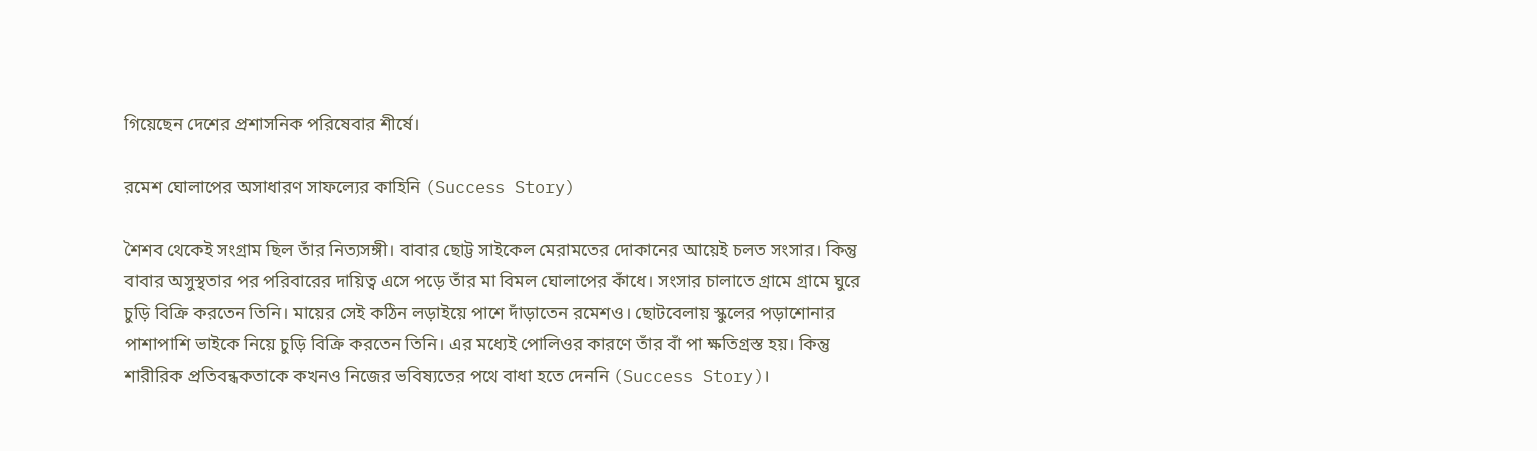গিয়েছেন দেশের প্রশাসনিক পরিষেবার শীর্ষে।

রমেশ ঘোলাপের অসাধারণ সাফল্যের কাহিনি (Success Story)

শৈশব থেকেই সংগ্রাম ছিল তাঁর নিত্যসঙ্গী। বাবার ছোট্ট সাইকেল মেরামতের দোকানের আয়েই চলত সংসার। কিন্তু বাবার অসুস্থতার পর পরিবারের দায়িত্ব এসে পড়ে তাঁর মা বিমল ঘোলাপের কাঁধে। সংসার চালাতে গ্রামে গ্রামে ঘুরে চুড়ি বিক্রি করতেন তিনি। মায়ের সেই কঠিন লড়াইয়ে পাশে দাঁড়াতেন রমেশও। ছোটবেলায় স্কুলের পড়াশোনার পাশাপাশি ভাইকে নিয়ে চুড়ি বিক্রি করতেন তিনি। এর মধ্যেই পোলিওর কারণে তাঁর বাঁ পা ক্ষতিগ্রস্ত হয়। কিন্তু শারীরিক প্রতিবন্ধকতাকে কখনও নিজের ভবিষ্যতের পথে বাধা হতে দেননি (Success Story)।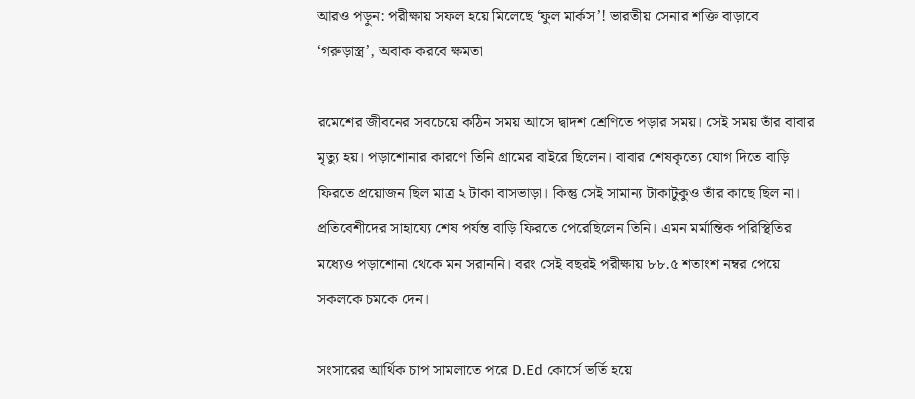আরও পড়ুন: পরীক্ষায় সফল হয়ে মিলেছে ‘ফুল মার্কস’! ভারতীয় সেনার শক্তি বাড়াবে ‘গরুড়াস্ত্র’, অবাক করবে ক্ষমতা

রমেশের জীবনের সবচেয়ে কঠিন সময় আসে দ্বাদশ শ্রেণিতে পড়ার সময়। সেই সময় তাঁর বাবার মৃত্যু হয়। পড়াশোনার কারণে তিনি গ্রামের বাইরে ছিলেন। বাবার শেষকৃত্যে যোগ দিতে বাড়ি ফিরতে প্রয়োজন ছিল মাত্র ২ টাকা বাসভাড়া। কিন্তু সেই সামান্য টাকাটুকুও তাঁর কাছে ছিল না। প্রতিবেশীদের সাহায্যে শেষ পর্যন্ত বাড়ি ফিরতে পেরেছিলেন তিনি। এমন মর্মান্তিক পরিস্থিতির মধ্যেও পড়াশোনা থেকে মন সরাননি। বরং সেই বছরই পরীক্ষায় ৮৮.৫ শতাংশ নম্বর পেয়ে সকলকে চমকে দেন।

সংসারের আর্থিক চাপ সামলাতে পরে D.Ed কোর্সে ভর্তি হয়ে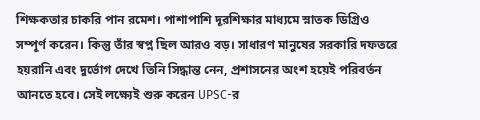শিক্ষকতার চাকরি পান রমেশ। পাশাপাশি দূরশিক্ষার মাধ্যমে স্নাতক ডিগ্রিও সম্পূর্ণ করেন। কিন্তু তাঁর স্বপ্ন ছিল আরও বড়। সাধারণ মানুষের সরকারি দফতরে হয়রানি এবং দুর্ভোগ দেখে তিনি সিদ্ধান্ত নেন, প্রশাসনের অংশ হয়েই পরিবর্তন আনতে হবে। সেই লক্ষ্যেই শুরু করেন UPSC-র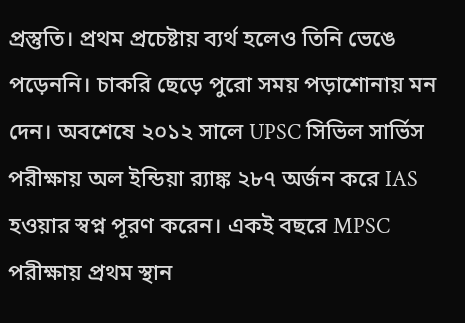প্রস্তুতি। প্রথম প্রচেষ্টায় ব্যর্থ হলেও তিনি ভেঙে পড়েননি। চাকরি ছেড়ে পুরো সময় পড়াশোনায় মন দেন। অবশেষে ২০১২ সালে UPSC সিভিল সার্ভিস পরীক্ষায় অল ইন্ডিয়া র‍্যাঙ্ক ২৮৭ অর্জন করে IAS হওয়ার স্বপ্ন পূরণ করেন। একই বছরে MPSC পরীক্ষায় প্রথম স্থান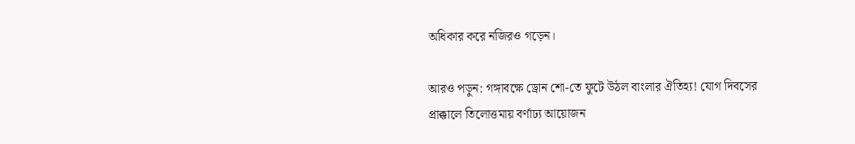অধিকার করে নজিরও গড়েন।

আরও পড়ুন: গঙ্গাবক্ষে ড্রোন শো-তে ফুটে উঠল বাংলার ঐতিহ্য! যোগ দিবসের প্রাক্কালে তিলোত্তমায় বর্ণাঢ্য আয়োজন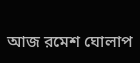আজ রমেশ ঘোলাপ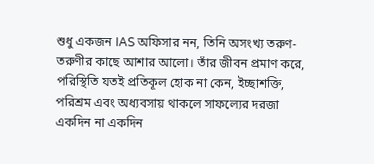শুধু একজন IAS অফিসার নন, তিনি অসংখ্য তরুণ-তরুণীর কাছে আশার আলো। তাঁর জীবন প্রমাণ করে, পরিস্থিতি যতই প্রতিকূল হোক না কেন, ইচ্ছাশক্তি, পরিশ্রম এবং অধ্যবসায় থাকলে সাফল্যের দরজা একদিন না একদিন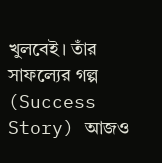খুলবেই। তাঁর সাফল্যের গল্প (Success Story) আজও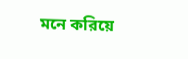মনে করিয়ে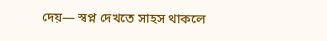দেয়— স্বপ্ন দেখতে সাহস থাকলে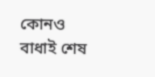কোনও বাধাই শেষ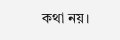কথা নয়।